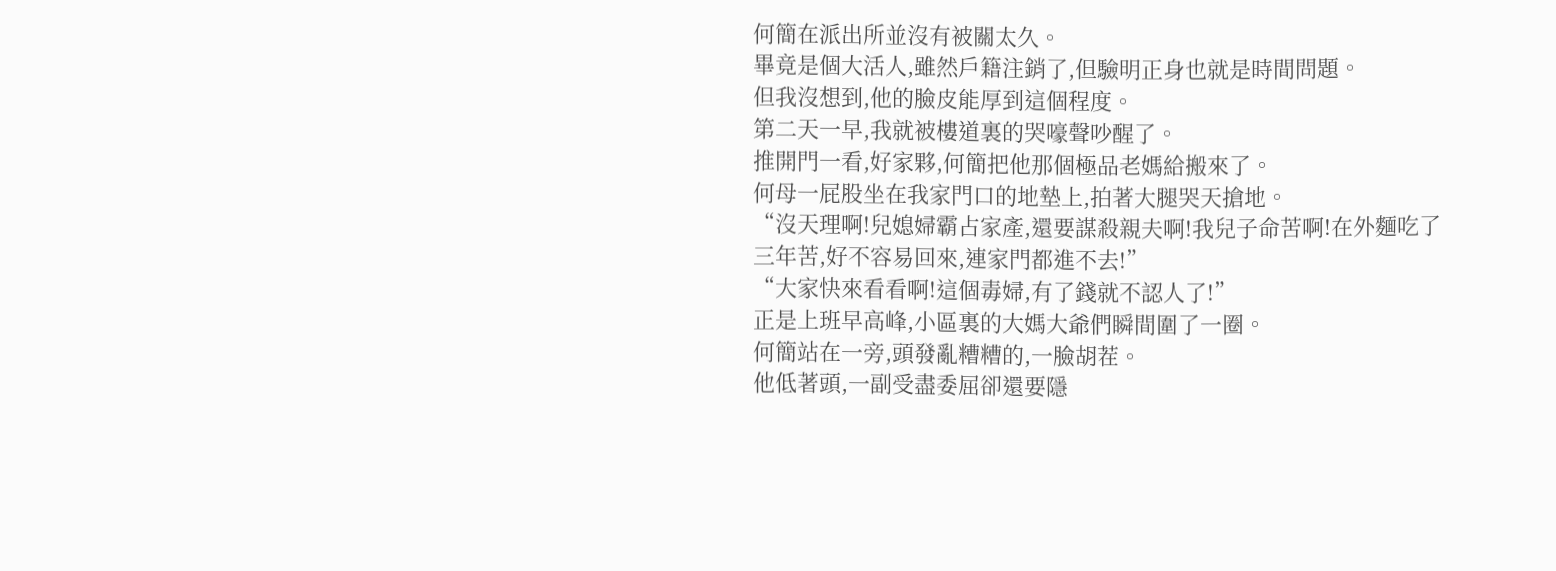何簡在派出所並沒有被關太久。
畢竟是個大活人,雖然戶籍注銷了,但驗明正身也就是時間問題。
但我沒想到,他的臉皮能厚到這個程度。
第二天一早,我就被樓道裏的哭嚎聲吵醒了。
推開門一看,好家夥,何簡把他那個極品老媽給搬來了。
何母一屁股坐在我家門口的地墊上,拍著大腿哭天搶地。
“沒天理啊!兒媳婦霸占家產,還要謀殺親夫啊!我兒子命苦啊!在外麵吃了三年苦,好不容易回來,連家門都進不去!”
“大家快來看看啊!這個毒婦,有了錢就不認人了!”
正是上班早高峰,小區裏的大媽大爺們瞬間圍了一圈。
何簡站在一旁,頭發亂糟糟的,一臉胡茬。
他低著頭,一副受盡委屈卻還要隱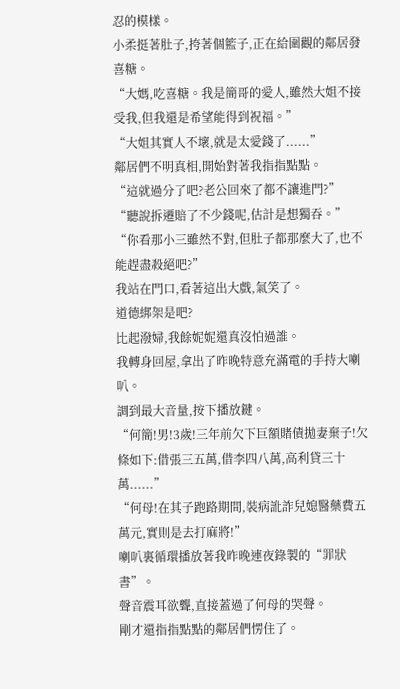忍的模樣。
小柔挺著肚子,挎著個籃子,正在給圍觀的鄰居發喜糖。
“大媽,吃喜糖。我是簡哥的愛人,雖然大姐不接受我,但我還是希望能得到祝福。”
“大姐其實人不壞,就是太愛錢了......”
鄰居們不明真相,開始對著我指指點點。
“這就過分了吧?老公回來了都不讓進門?”
“聽說拆遷賠了不少錢呢,估計是想獨吞。”
“你看那小三雖然不對,但肚子都那麼大了,也不能趕盡殺絕吧?”
我站在門口,看著這出大戲,氣笑了。
道德綁架是吧?
比起潑婦,我餘妮妮還真沒怕過誰。
我轉身回屋,拿出了昨晚特意充滿電的手持大喇叭。
調到最大音量,按下播放鍵。
“何簡!男!3歲!三年前欠下巨額賭債拋妻棄子!欠條如下:借張三五萬,借李四八萬,高利貸三十萬......”
“何母!在其子跑路期間,裝病訛詐兒媳醫藥費五萬元,實則是去打麻將!”
喇叭裏循環播放著我昨晚連夜錄製的“罪狀書”。
聲音震耳欲聾,直接蓋過了何母的哭聲。
剛才還指指點點的鄰居們愣住了。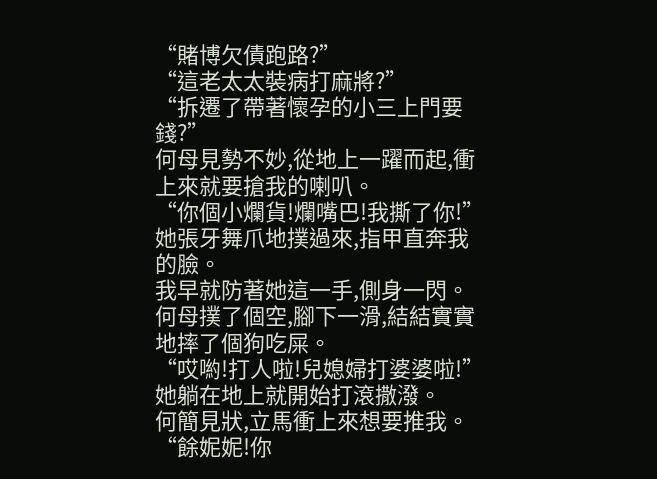“賭博欠債跑路?”
“這老太太裝病打麻將?”
“拆遷了帶著懷孕的小三上門要錢?”
何母見勢不妙,從地上一躍而起,衝上來就要搶我的喇叭。
“你個小爛貨!爛嘴巴!我撕了你!”
她張牙舞爪地撲過來,指甲直奔我的臉。
我早就防著她這一手,側身一閃。
何母撲了個空,腳下一滑,結結實實地摔了個狗吃屎。
“哎喲!打人啦!兒媳婦打婆婆啦!”
她躺在地上就開始打滾撒潑。
何簡見狀,立馬衝上來想要推我。
“餘妮妮!你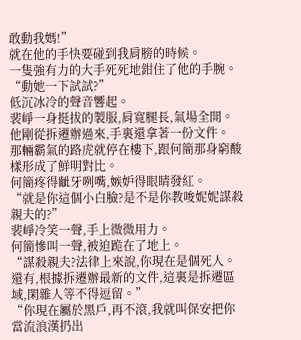敢動我媽!”
就在他的手快要碰到我肩膀的時候。
一隻強有力的大手死死地鉗住了他的手腕。
“動她一下試試?”
低沉冰冷的聲音響起。
裴崢一身挺拔的製服,肩寬腿長,氣場全開。
他剛從拆遷辦過來,手裏還拿著一份文件。
那輛霸氣的路虎就停在樓下,跟何簡那身窮酸樣形成了鮮明對比。
何簡疼得齜牙咧嘴,嫉妒得眼睛發紅。
“就是你這個小白臉?是不是你教唆妮妮謀殺親夫的?”
裴崢冷笑一聲,手上微微用力。
何簡慘叫一聲,被迫跪在了地上。
“謀殺親夫?法律上來說,你現在是個死人。還有,根據拆遷辦最新的文件,這裏是拆遷區域,閑雜人等不得逗留。”
“你現在屬於黑戶,再不滾,我就叫保安把你當流浪漢扔出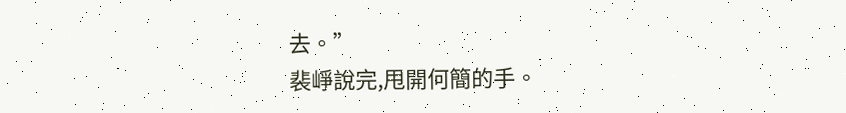去。”
裴崢說完,甩開何簡的手。